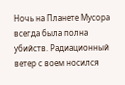Ночь на Планете Мусора всегда была полна убийств. Радиационный ветер с воем носился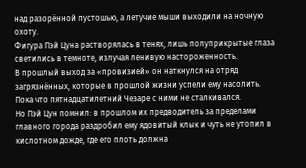над разорённой пустошью, а летучие мыши выходили на ночную охоту.
Фигура Пэй Цуна растворялась в тенях, лишь полуприкрытые глаза светились в темноте, излучая ленивую настороженность.
В прошлый выход за «провизией» он наткнулся на отряд загрязнённых, которые в прошлой жизни успели ему насолить.
Пока что пятнадцатилетний Чезаре с ними не сталкивался.
Но Пэй Цун помнил: в прошлом их предводитель за пределами главного города раздробил ему ядовитый клык и чуть не утопил в кислотном дожде, где его плоть должна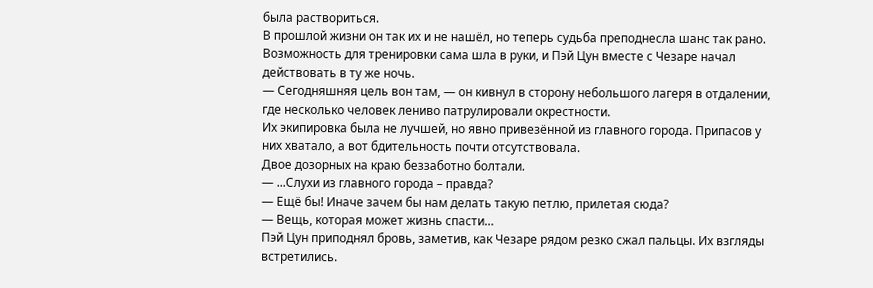была раствориться.
В прошлой жизни он так их и не нашёл, но теперь судьба преподнесла шанс так рано.
Возможность для тренировки сама шла в руки, и Пэй Цун вместе с Чезаре начал действовать в ту же ночь.
— Сегодняшняя цель вон там, — он кивнул в сторону небольшого лагеря в отдалении, где несколько человек лениво патрулировали окрестности.
Их экипировка была не лучшей, но явно привезённой из главного города. Припасов у них хватало, а вот бдительность почти отсутствовала.
Двое дозорных на краю беззаботно болтали.
— ...Слухи из главного города – правда?
— Ещё бы! Иначе зачем бы нам делать такую петлю, прилетая сюда?
— Вещь, которая может жизнь спасти…
Пэй Цун приподнял бровь, заметив, как Чезаре рядом резко сжал пальцы. Их взгляды встретились.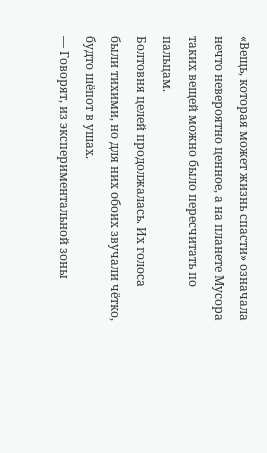«Вещь, которая может жизнь спасти» означала нечто невероятно ценное, а на планете Мусора таких вещей можно было пересчитать по пальцам.
Болтовня целей продолжалась. Их голоса были тихими, но для них обоих звучали чётко, будто шёпот в ушах.
— Говорят, из экспериментальной зоны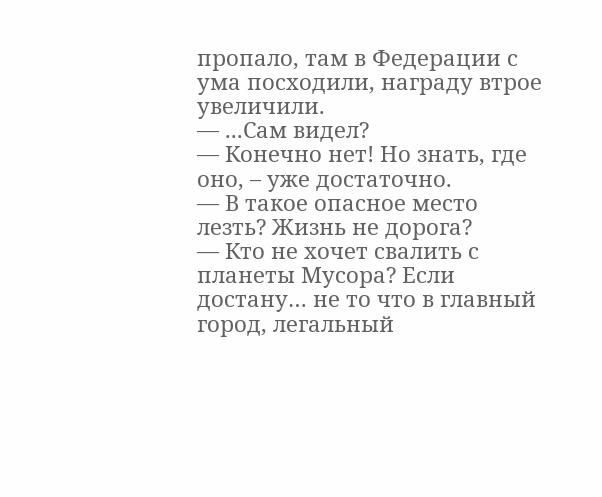пропало, там в Федерации с ума посходили, награду втрое увеличили.
— ...Сам видел?
— Конечно нет! Но знать, где оно, – уже достаточно.
— В такое опасное место лезть? Жизнь не дорога?
— Кто не хочет свалить с планеты Мусора? Если достану… не то что в главный город, легальный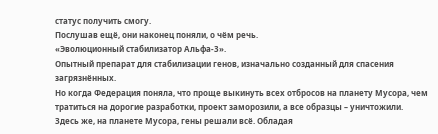статус получить смогу.
Послушав ещё, они наконец поняли, о чём речь.
«Эволюционный стабилизатор Альфа-3».
Опытный препарат для стабилизации генов, изначально созданный для спасения загрязнённых.
Но когда Федерация поняла, что проще выкинуть всех отбросов на планету Мусора, чем тратиться на дорогие разработки, проект заморозили, а все образцы – уничтожили.
Здесь же, на планете Мусора, гены решали всё. Обладая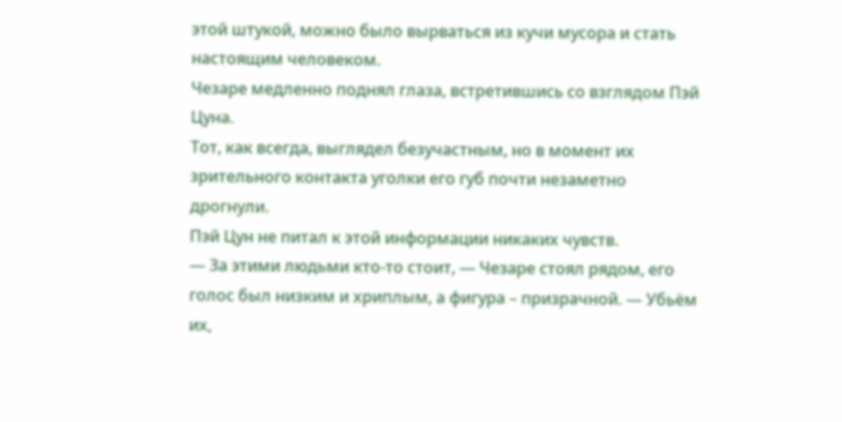этой штукой, можно было вырваться из кучи мусора и стать настоящим человеком.
Чезаре медленно поднял глаза, встретившись со взглядом Пэй Цуна.
Тот, как всегда, выглядел безучастным, но в момент их зрительного контакта уголки его губ почти незаметно дрогнули.
Пэй Цун не питал к этой информации никаких чувств.
— За этими людьми кто-то стоит, — Чезаре стоял рядом, его голос был низким и хриплым, а фигура – призрачной. — Убьём их,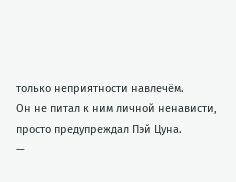только неприятности навлечём.
Он не питал к ним личной ненависти, просто предупреждал Пэй Цуна.
—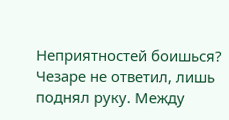Неприятностей боишься?
Чезаре не ответил, лишь поднял руку. Между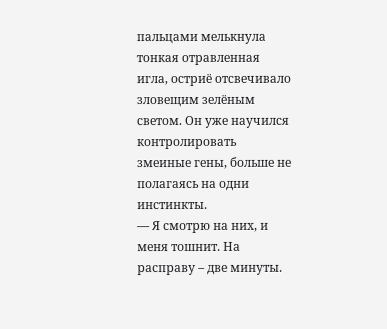пальцами мелькнула тонкая отравленная игла, остриё отсвечивало зловещим зелёным светом. Он уже научился контролировать змеиные гены, больше не полагаясь на одни инстинкты.
— Я смотрю на них, и меня тошнит. На расправу – две минуты.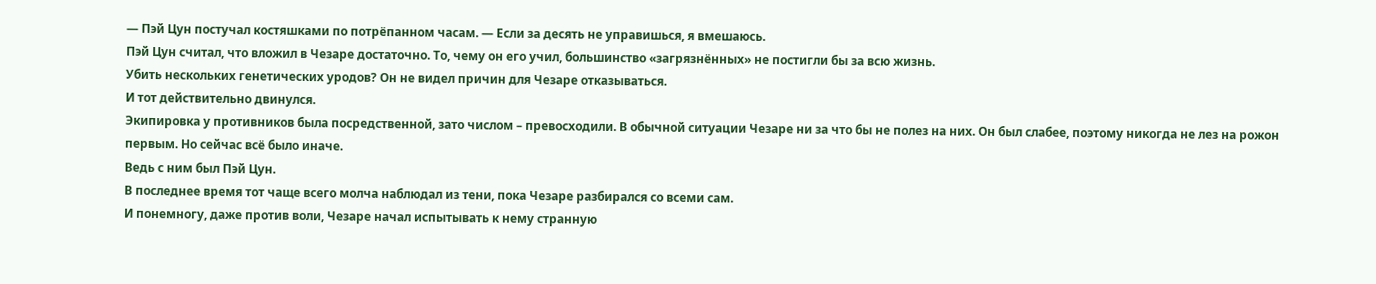— Пэй Цун постучал костяшками по потрёпанном часам. — Если за десять не управишься, я вмешаюсь.
Пэй Цун считал, что вложил в Чезаре достаточно. То, чему он его учил, большинство «загрязнённых» не постигли бы за всю жизнь.
Убить нескольких генетических уродов? Он не видел причин для Чезаре отказываться.
И тот действительно двинулся.
Экипировка у противников была посредственной, зато числом – превосходили. В обычной ситуации Чезаре ни за что бы не полез на них. Он был слабее, поэтому никогда не лез на рожон первым. Но сейчас всё было иначе.
Ведь с ним был Пэй Цун.
В последнее время тот чаще всего молча наблюдал из тени, пока Чезаре разбирался со всеми сам.
И понемногу, даже против воли, Чезаре начал испытывать к нему странную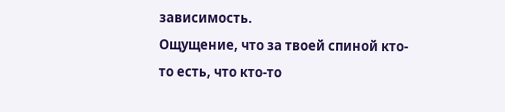зависимость.
Ощущение, что за твоей спиной кто-то есть, что кто-то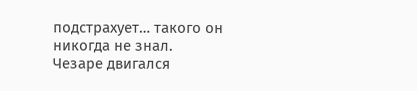подстрахует… такого он никогда не знал.
Чезаре двигался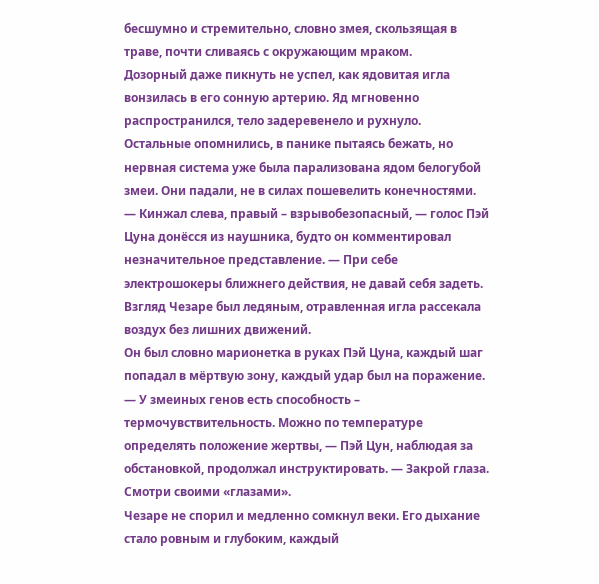бесшумно и стремительно, словно змея, скользящая в траве, почти сливаясь с окружающим мраком.
Дозорный даже пикнуть не успел, как ядовитая игла вонзилась в его сонную артерию. Яд мгновенно распространился, тело задеревенело и рухнуло.
Остальные опомнились, в панике пытаясь бежать, но нервная система уже была парализована ядом белогубой змеи. Они падали, не в силах пошевелить конечностями.
— Кинжал слева, правый – взрывобезопасный, — голос Пэй Цуна донёсся из наушника, будто он комментировал незначительное представление. — При себе электрошокеры ближнего действия, не давай себя задеть.
Взгляд Чезаре был ледяным, отравленная игла рассекала воздух без лишних движений.
Он был словно марионетка в руках Пэй Цуна, каждый шаг попадал в мёртвую зону, каждый удар был на поражение.
— У змеиных генов есть способность – термочувствительность. Можно по температуре определять положение жертвы, — Пэй Цун, наблюдая за обстановкой, продолжал инструктировать. — Закрой глаза. Смотри своими «глазами».
Чезаре не спорил и медленно сомкнул веки. Его дыхание стало ровным и глубоким, каждый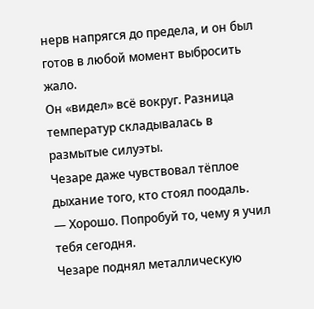нерв напрягся до предела, и он был готов в любой момент выбросить жало.
Он «видел» всё вокруг. Разница температур складывалась в размытые силуэты.
Чезаре даже чувствовал тёплое дыхание того, кто стоял поодаль.
— Хорошо. Попробуй то, чему я учил тебя сегодня.
Чезаре поднял металлическую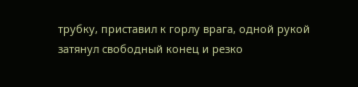трубку, приставил к горлу врага, одной рукой затянул свободный конец и резко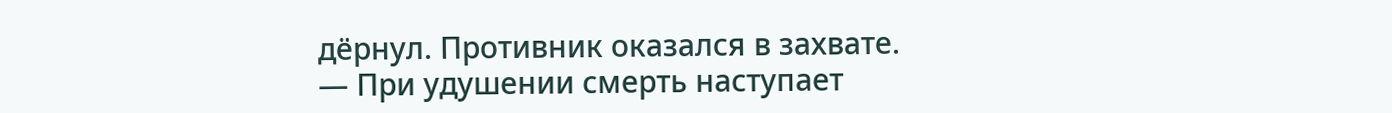дёрнул. Противник оказался в захвате.
— При удушении смерть наступает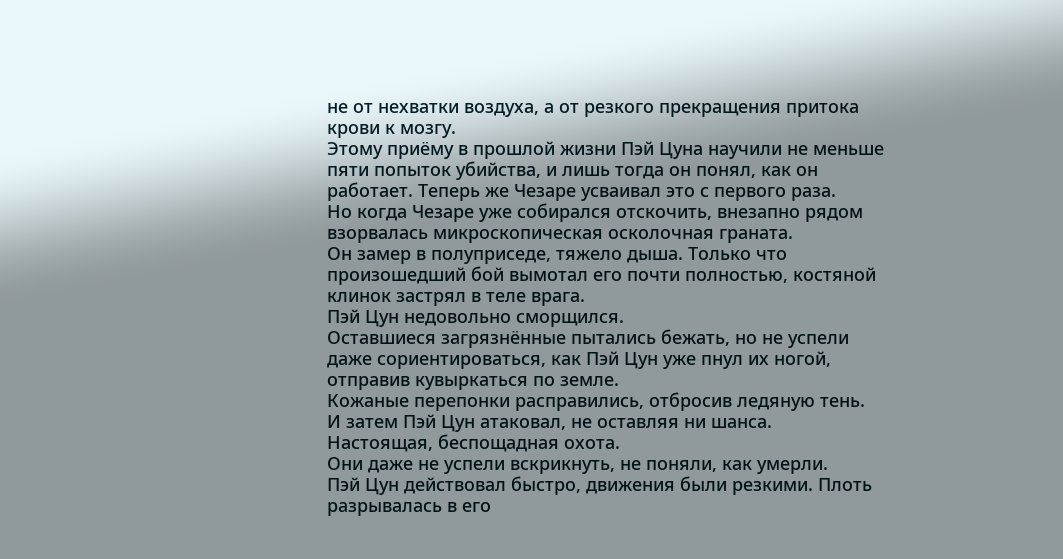не от нехватки воздуха, а от резкого прекращения притока крови к мозгу.
Этому приёму в прошлой жизни Пэй Цуна научили не меньше пяти попыток убийства, и лишь тогда он понял, как он работает. Теперь же Чезаре усваивал это с первого раза.
Но когда Чезаре уже собирался отскочить, внезапно рядом взорвалась микроскопическая осколочная граната.
Он замер в полуприседе, тяжело дыша. Только что произошедший бой вымотал его почти полностью, костяной клинок застрял в теле врага.
Пэй Цун недовольно сморщился.
Оставшиеся загрязнённые пытались бежать, но не успели даже сориентироваться, как Пэй Цун уже пнул их ногой, отправив кувыркаться по земле.
Кожаные перепонки расправились, отбросив ледяную тень.
И затем Пэй Цун атаковал, не оставляя ни шанса.
Настоящая, беспощадная охота.
Они даже не успели вскрикнуть, не поняли, как умерли.
Пэй Цун действовал быстро, движения были резкими. Плоть разрывалась в его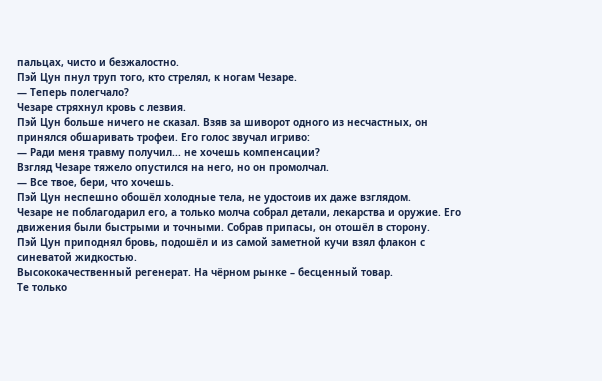пальцах, чисто и безжалостно.
Пэй Цун пнул труп того, кто стрелял, к ногам Чезаре.
— Теперь полегчало?
Чезаре стряхнул кровь с лезвия.
Пэй Цун больше ничего не сказал. Взяв за шиворот одного из несчастных, он принялся обшаривать трофеи. Его голос звучал игриво:
— Ради меня травму получил... не хочешь компенсации?
Взгляд Чезаре тяжело опустился на него, но он промолчал.
— Все твое, бери, что хочешь.
Пэй Цун неспешно обошёл холодные тела, не удостоив их даже взглядом.
Чезаре не поблагодарил его, а только молча собрал детали, лекарства и оружие. Его движения были быстрыми и точными. Собрав припасы, он отошёл в сторону.
Пэй Цун приподнял бровь, подошёл и из самой заметной кучи взял флакон с синеватой жидкостью.
Высококачественный регенерат. На чёрном рынке – бесценный товар.
Те только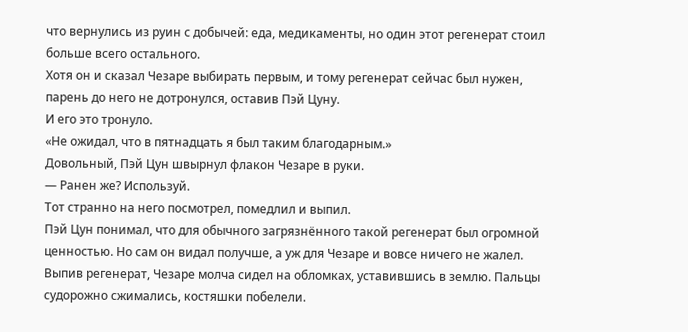что вернулись из руин с добычей: еда, медикаменты, но один этот регенерат стоил больше всего остального.
Хотя он и сказал Чезаре выбирать первым, и тому регенерат сейчас был нужен, парень до него не дотронулся, оставив Пэй Цуну.
И его это тронуло.
«Не ожидал, что в пятнадцать я был таким благодарным.»
Довольный, Пэй Цун швырнул флакон Чезаре в руки.
— Ранен же? Используй.
Тот странно на него посмотрел, помедлил и выпил.
Пэй Цун понимал, что для обычного загрязнённого такой регенерат был огромной ценностью. Но сам он видал получше, а уж для Чезаре и вовсе ничего не жалел.
Выпив регенерат, Чезаре молча сидел на обломках, уставившись в землю. Пальцы судорожно сжимались, костяшки побелели.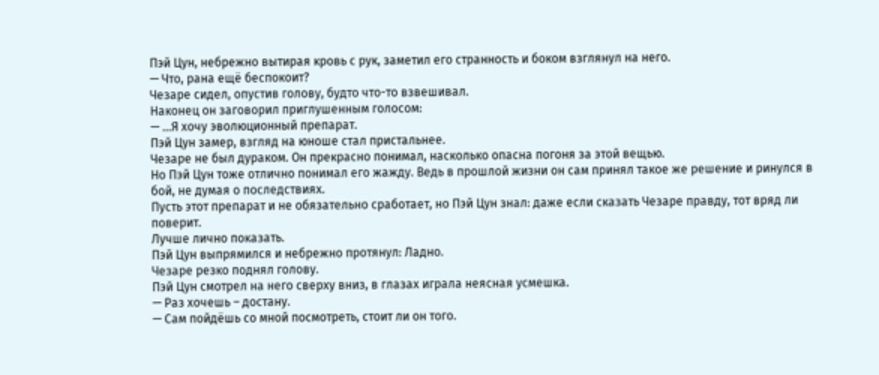Пэй Цун, небрежно вытирая кровь с рук, заметил его странность и боком взглянул на него.
— Что, рана ещё беспокоит?
Чезаре сидел, опустив голову, будто что-то взвешивал.
Наконец он заговорил приглушенным голосом:
— …Я хочу эволюционный препарат.
Пэй Цун замер, взгляд на юноше стал пристальнее.
Чезаре не был дураком. Он прекрасно понимал, насколько опасна погоня за этой вещью.
Но Пэй Цун тоже отлично понимал его жажду. Ведь в прошлой жизни он сам принял такое же решение и ринулся в бой, не думая о последствиях.
Пусть этот препарат и не обязательно сработает, но Пэй Цун знал: даже если сказать Чезаре правду, тот вряд ли поверит.
Лучше лично показать.
Пэй Цун выпрямился и небрежно протянул: Ладно.
Чезаре резко поднял голову.
Пэй Цун смотрел на него сверху вниз, в глазах играла неясная усмешка.
— Раз хочешь – достану.
— Сам пойдёшь со мной посмотреть, стоит ли он того.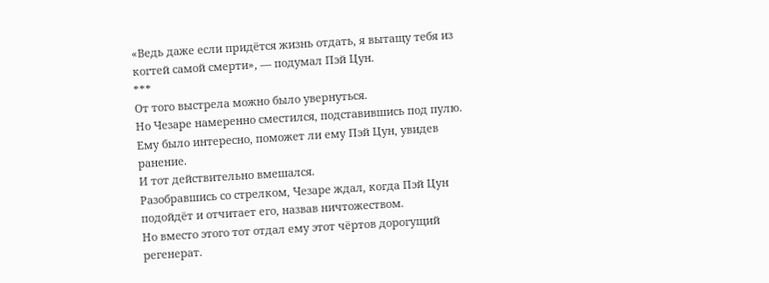«Ведь даже если придётся жизнь отдать, я вытащу тебя из когтей самой смерти», — подумал Пэй Цун.
***
От того выстрела можно было увернуться.
Но Чезаре намеренно сместился, подставившись под пулю. Ему было интересно, поможет ли ему Пэй Цун, увидев ранение.
И тот действительно вмешался.
Разобравшись со стрелком, Чезаре ждал, когда Пэй Цун подойдёт и отчитает его, назвав ничтожеством.
Но вместо этого тот отдал ему этот чёртов дорогущий регенерат.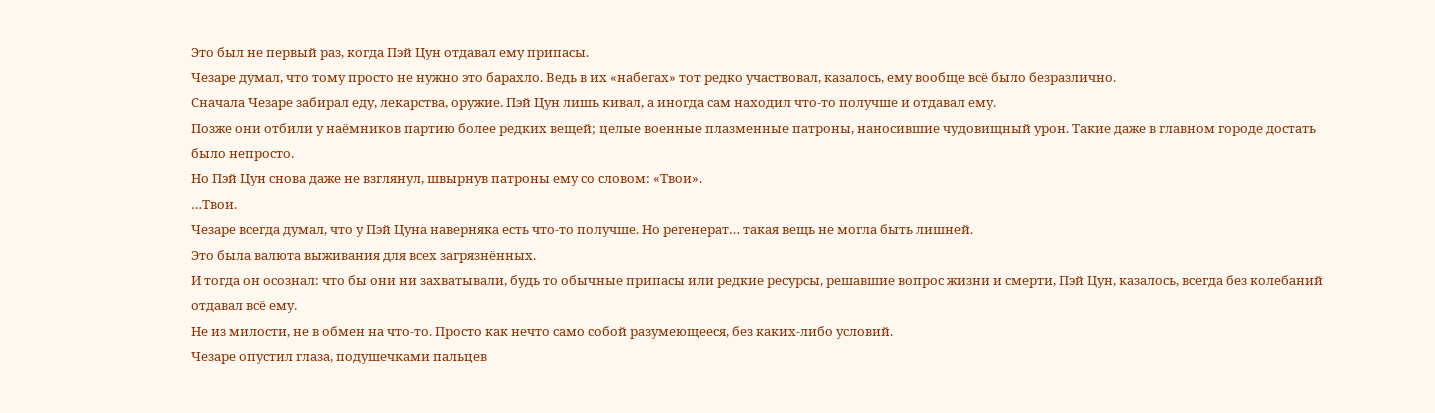Это был не первый раз, когда Пэй Цун отдавал ему припасы.
Чезаре думал, что тому просто не нужно это барахло. Ведь в их «набегах» тот редко участвовал, казалось, ему вообще всё было безразлично.
Сначала Чезаре забирал еду, лекарства, оружие. Пэй Цун лишь кивал, а иногда сам находил что-то получше и отдавал ему.
Позже они отбили у наёмников партию более редких вещей; целые военные плазменные патроны, наносившие чудовищный урон. Такие даже в главном городе достать было непросто.
Но Пэй Цун снова даже не взглянул, швырнув патроны ему со словом: «Твои».
…Твои.
Чезаре всегда думал, что у Пэй Цуна наверняка есть что-то получше. Но регенерат… такая вещь не могла быть лишней.
Это была валюта выживания для всех загрязнённых.
И тогда он осознал: что бы они ни захватывали, будь то обычные припасы или редкие ресурсы, решавшие вопрос жизни и смерти, Пэй Цун, казалось, всегда без колебаний отдавал всё ему.
Не из милости, не в обмен на что-то. Просто как нечто само собой разумеющееся, без каких-либо условий.
Чезаре опустил глаза, подушечками пальцев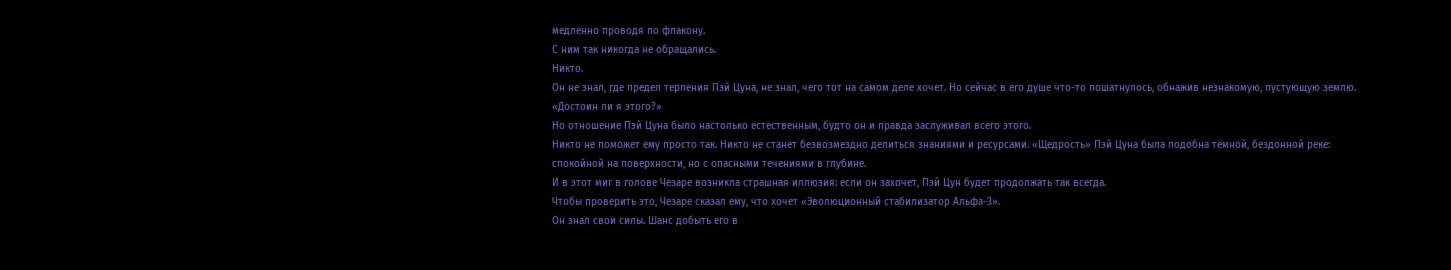медленно проводя по флакону.
С ним так никогда не обращались.
Никто.
Он не знал, где предел терпения Пэй Цуна, не знал, чего тот на самом деле хочет. Но сейчас в его душе что-то пошатнулось, обнажив незнакомую, пустующую землю.
«Достоин ли я этого?»
Но отношение Пэй Цуна было настолько естественным, будто он и правда заслуживал всего этого.
Никто не поможет ему просто так. Никто не станет безвозмездно делиться знаниями и ресурсами. «Щедрость» Пэй Цуна была подобна тёмной, бездонной реке: спокойной на поверхности, но с опасными течениями в глубине.
И в этот миг в голове Чезаре возникла страшная иллюзия: если он захочет, Пэй Цун будет продолжать так всегда.
Чтобы проверить это, Чезаре сказал ему, что хочет «Эволюционный стабилизатор Альфа-3».
Он знал свои силы. Шанс добыть его в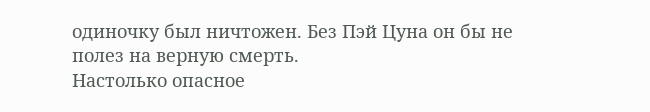одиночку был ничтожен. Без Пэй Цуна он бы не полез на верную смерть.
Настолько опасное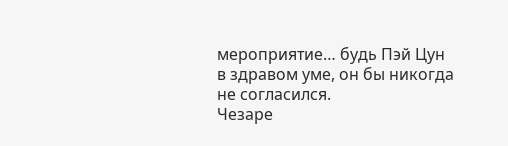мероприятие… будь Пэй Цун в здравом уме, он бы никогда не согласился.
Чезаре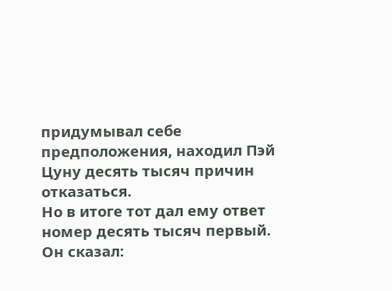придумывал себе предположения, находил Пэй Цуну десять тысяч причин отказаться.
Но в итоге тот дал ему ответ номер десять тысяч первый.
Он сказал: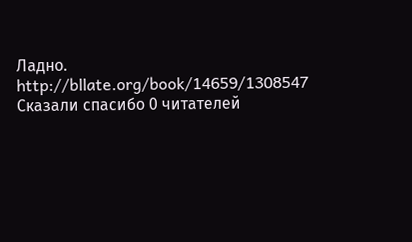Ладно.
http://bllate.org/book/14659/1308547
Сказали спасибо 0 читателей